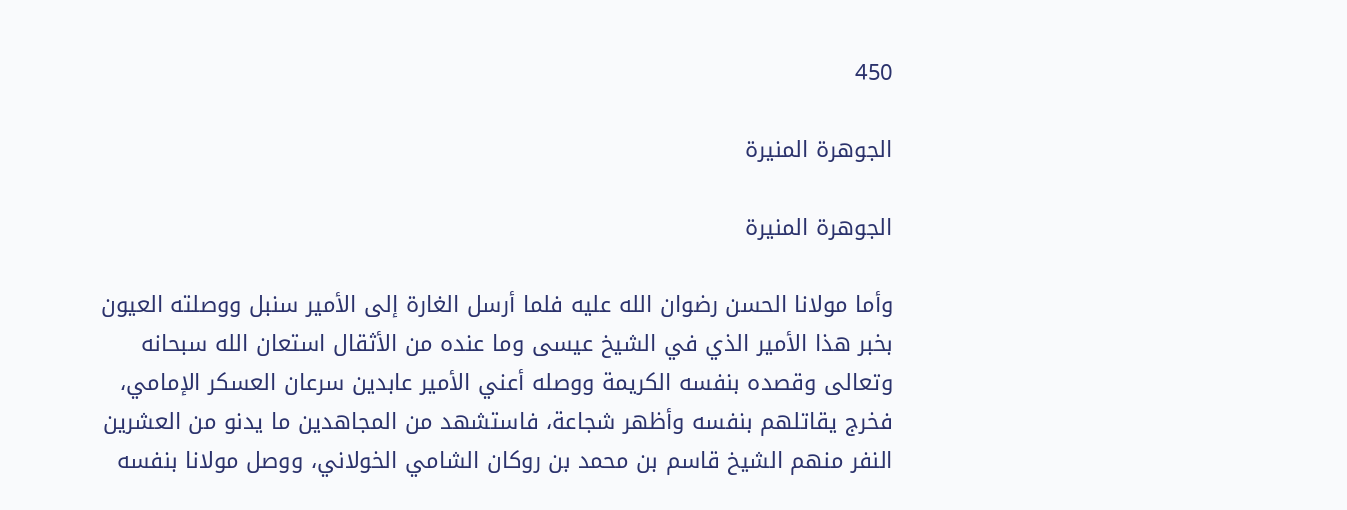450

الجوهرة المنيرة

الجوهرة المنيرة

وأما مولانا الحسن رضوان الله عليه فلما أرسل الغارة إلى الأمير سنبل ووصلته العيون بخبر هذا الأمير الذي في الشيخ عيسى وما عنده من الأثقال استعان الله سبحانه وتعالى وقصده بنفسه الكريمة ووصله أعني الأمير عابدين سرعان العسكر الإمامي، فخرج يقاتلهم بنفسه وأظهر شجاعة، فاستشهد من المجاهدين ما يدنو من العشرين النفر منهم الشيخ قاسم بن محمد بن روكان الشامي الخولاني، ووصل مولانا بنفسه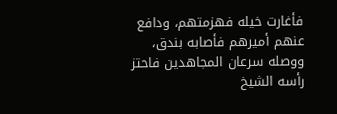فأغارت خيله فهزمتهم، ودافع عنهم أميرهم فأصابه بندق، ووصله سرعان المجاهدين فاحتز رأسه الشيخ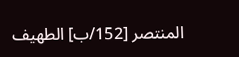المنتصر [152/ب] الطهيف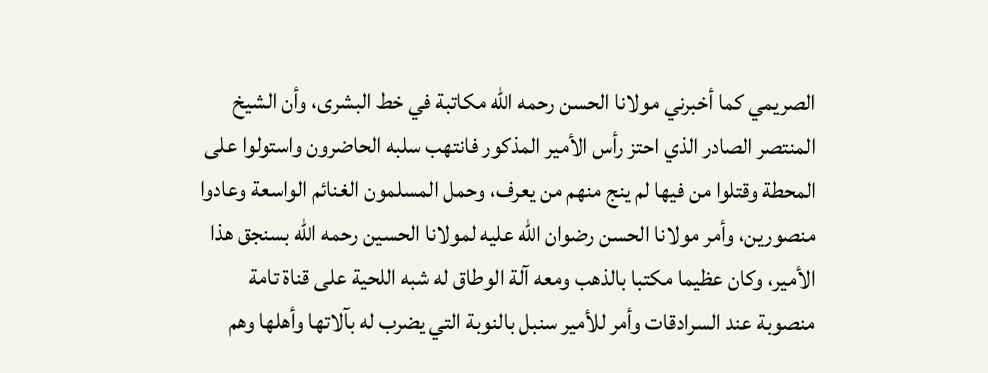الصريمي كما أخبرني مولانا الحسن رحمه الله مكاتبة في خط البشرى، وأن الشيخ المنتصر الصادر الذي احتز رأس الأمير المذكور فانتهب سلبه الحاضرون واستولوا على المحطة وقتلوا من فيها لم ينج منهم من يعرف، وحمل المسلمون الغنائم الواسعة وعادوا منصورين، وأمر مولانا الحسن رضوان الله عليه لمولانا الحسين رحمه الله بسنجق هذا الأمير، وكان عظيما مكتبا بالذهب ومعه آلة الوطاق له شبه اللحية على قناة تامة منصوبة عند السرادقات وأمر للأمير سنبل بالنوبة التي يضرب له بآلاتها وأهلها وهم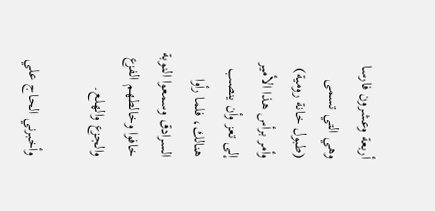أربعة وعشرون فارسا وهي التي تسمى (طبول خانة رومية) وأمر برأس هذا الأمير إلى تعز وأن ينصب هنالك، فلما رأوا السرادق وسمعوا النوبة خافوا وخالطهم الفزع والجزع والهلع.

وأخبرني الحاج علي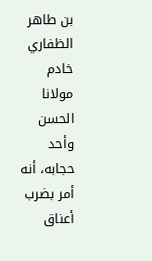بن طاهر الظفاري خادم مولانا الحسن وأحد حجابه، أنه أمر بضرب أعناق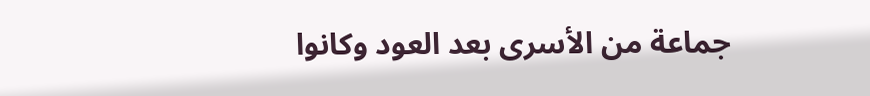جماعة من الأسرى بعد العود وكانوا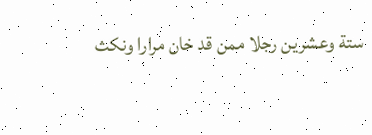ستة وعشرين رجلا ممن قد خان مرارا ونكث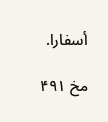أسفارا.

مخ ۴۹۱